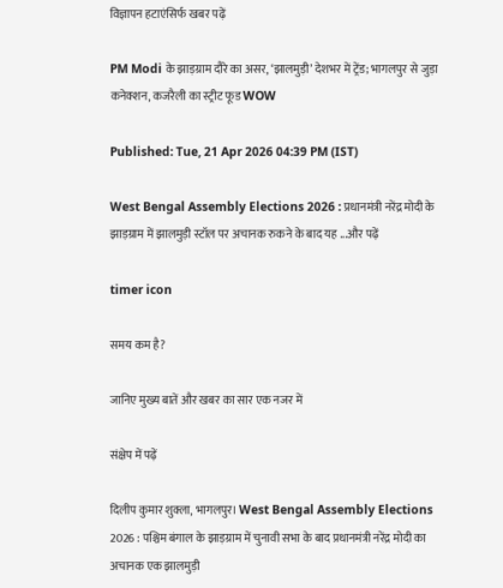विज्ञापन हटाएंसिर्फ खबर पढ़ें

PM Modi के झाड़ग्राम दौरे का असर, ‘झालमुड़ी’ देशभर में ट्रेंड; भागलपुर से जुड़ा कनेक्शन, कजरैली का स्ट्रीट फूड WOW

Published: Tue, 21 Apr 2026 04:39 PM (IST)

West Bengal Assembly Elections 2026 : प्रधानमंत्री नरेंद्र मोदी के झाड़ग्राम में झालमुड़ी स्टॉल पर अचानक रुकने के बाद यह ...और पढ़ें

timer icon

समय कम है?

जानिए मुख्य बातें और खबर का सार एक नजर में

संक्षेप में पढ़ें

दिलीप कुमार शुक्ला, भागलपुर। West Bengal Assembly Elections 2026 : पश्चिम बंगाल के झाड़ग्राम में चुनावी सभा के बाद प्रधानमंत्री नरेंद्र मोदी का अचानक एक झालमुड़ी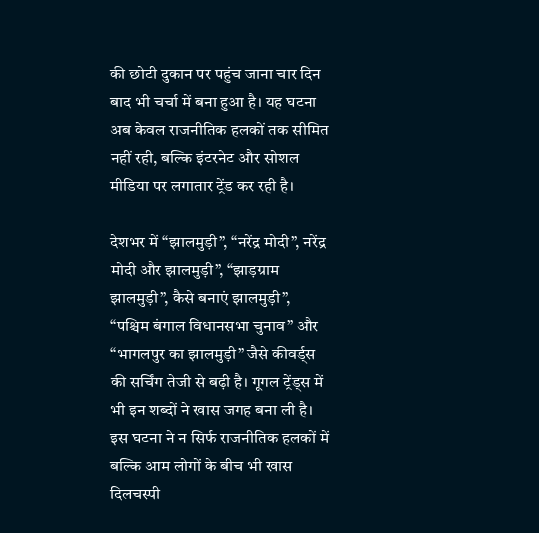की छोटी दुकान पर पहुंच जाना चार दिन बाद भी चर्चा में बना हुआ है। यह घटना अब केवल राजनीतिक हलकों तक सीमित नहीं रही, बल्कि इंटरनेट और सोशल मीडिया पर लगातार ट्रेंड कर रही है।

देशभर में “झालमुड़ी”, “नरेंद्र मोदी”, नरेंद्र मोदी और झालमुड़ी”, “झाड़ग्राम झालमुड़ी”, कैसे बनाएं झालमुड़ी”, “पश्चिम बंगाल विधानसभा चुनाव” और “भागलपुर का झालमुड़ी” जैसे कीवर्ड्स की सर्चिंग तेजी से बढ़ी है। गूगल ट्रेंड्स में भी इन शब्दों ने खास जगह बना ली है। इस घटना ने न सिर्फ राजनीतिक हलकों में बल्कि आम लोगों के बीच भी खास दिलचस्पी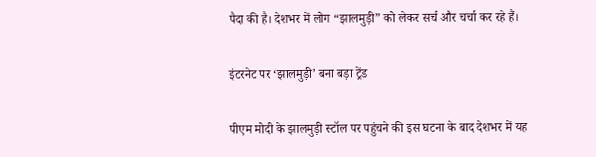पैदा की है। देशभर में लोग “झालमुड़ी” को लेकर सर्च और चर्चा कर रहे हैं।

इंटरनेट पर ‘झालमुड़ी’ बना बड़ा ट्रेंड

पीएम मोदी के झालमुड़ी स्टॉल पर पहुंचने की इस घटना के बाद देशभर में यह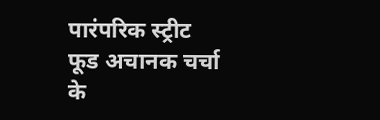पारंपरिक स्ट्रीट फूड अचानक चर्चा के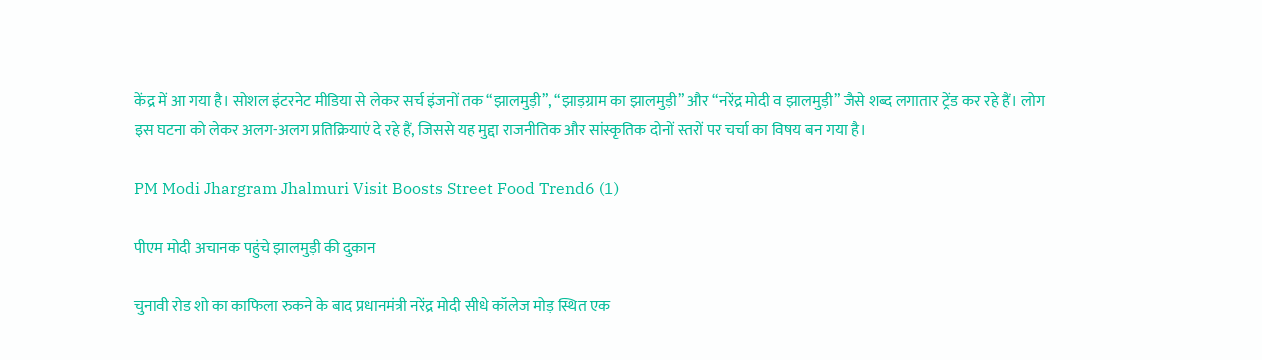केंद्र में आ गया है। सोशल इंटरनेट मीडिया से लेकर सर्च इंजनों तक “झालमुड़ी”, “झाड़ग्राम का झालमुड़ी” और “नरेंद्र मोदी व झालमुड़ी” जैसे शब्द लगातार ट्रेंड कर रहे हैं। लोग इस घटना को लेकर अलग-अलग प्रतिक्रियाएं दे रहे हैं, जिससे यह मुद्दा राजनीतिक और सांस्कृतिक दोनों स्तरों पर चर्चा का विषय बन गया है।

PM Modi Jhargram Jhalmuri Visit Boosts Street Food Trend6 (1)

पीएम मोदी अचानक पहुंचे झालमुड़ी की दुकान

चुनावी रोड शो का काफिला रुकने के बाद प्रधानमंत्री नरेंद्र मोदी सीधे कॉलेज मोड़ स्थित एक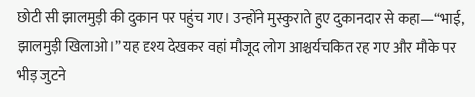छोटी सी झालमुड़ी की दुकान पर पहुंच गए। उन्होंने मुस्कुराते हुए दुकानदार से कहा—“भाई, झालमुड़ी खिलाओ।” यह दृश्य देखकर वहां मौजूद लोग आश्चर्यचकित रह गए और मौके पर भीड़ जुटने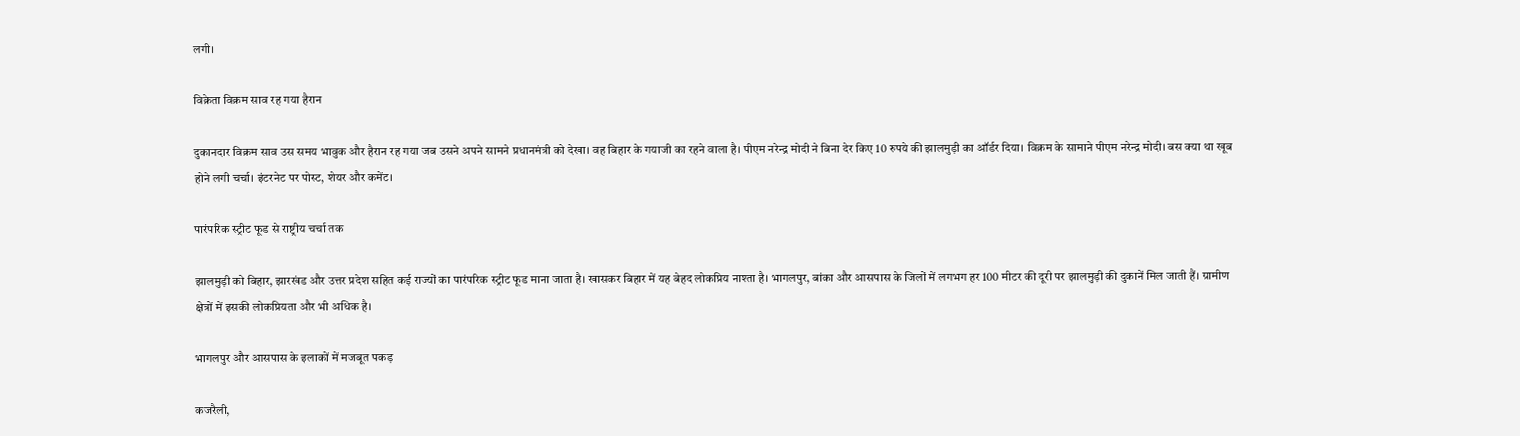लगी।

विक्रेता विक्रम साव रह गया हैरान

दुकानदार विक्रम साव उस समय भावुक और हैरान रह गया जब उसने अपने सामने प्रधानमंत्री को देखा। वह बिहार के गयाजी का रहने वाला है। पीएम नरेन्द्र मोदी ने बिना देर किए 10 रुपये की झालमुड़ी का ऑर्डर दिया। विक्रम के सामाने पीएम नरेन्द्र मोदी। बस क्या था खूब होने लगी चर्चा। इंटरनेट पर पोस्ट, शेयर और कमेंट।

पारंपरिक स्ट्रीट फूड से राष्ट्रीय चर्चा तक

झालमुड़ी को बिहार, झारखंड और उत्तर प्रदेश सहित कई राज्यों का पारंपरिक स्ट्रीट फूड माना जाता है। खासकर बिहार में यह बेहद लोकप्रिय नाश्ता है। भागलपुर, बांका और आसपास के जिलों में लगभग हर 100 मीटर की दूरी पर झालमुड़ी की दुकानें मिल जाती हैं। ग्रामीण क्षेत्रों में इसकी लोकप्रियता और भी अधिक है।

भागलपुर और आसपास के इलाकों में मजबूत पकड़

कजरैली,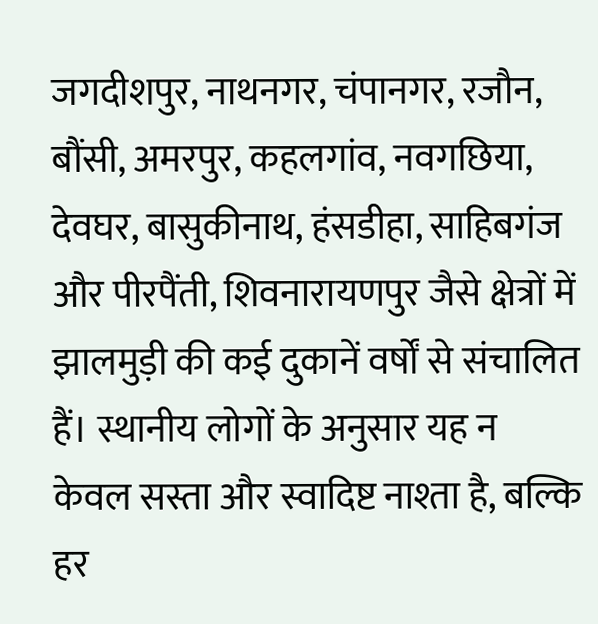जगदीशपुर, नाथनगर, चंपानगर, रजौन, बौंसी, अमरपुर, कहलगांव, नवगछिया, देवघर, बासुकीनाथ, हंसडीहा, साहिबगंज और पीरपैंती, शिवनारायणपुर जैसे क्षेत्रों में झालमुड़ी की कई दुकानें वर्षों से संचालित हैं। स्थानीय लोगों के अनुसार यह न केवल सस्ता और स्वादिष्ट नाश्ता है, बल्कि हर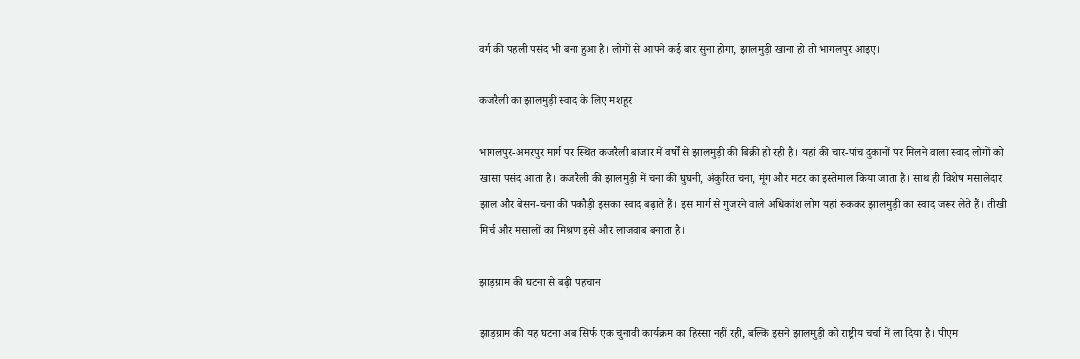वर्ग की पहली पसंद भी बना हुआ है। लोगों से आपने कई बार सुना होगा, झालमुड़ी खाना हो तो भागलपुर आइए।

कजरैली का झालमुड़ी स्वाद के लिए मशहूर

भागलपुर-अमरपुर मार्ग पर स्थित कजरैली बाजार में वर्षों से झालमुड़ी की बिक्री हो रही है। यहां की चार-पांच दुकानों पर मिलने वाला स्वाद लोगों को खासा पसंद आता है। कजरैली की झालमुड़ी में चना की घुघनी, अंकुरित चना, मूंग और मटर का इस्तेमाल किया जाता है। साथ ही विशेष मसालेदार झाल और बेसन-चना की पकौड़ी इसका स्वाद बढ़ाते हैं। इस मार्ग से गुजरने वाले अधिकांश लोग यहां रुककर झालमुड़ी का स्वाद जरूर लेते हैं। तीखी मिर्च और मसालों का मिश्रण इसे और लाजवाब बनाता है।

झाड़ग्राम की घटना से बढ़ी पहचान

झाड़ग्राम की यह घटना अब सिर्फ एक चुनावी कार्यक्रम का हिस्सा नहीं रही, बल्कि इसने झालमुड़ी को राष्ट्रीय चर्चा में ला दिया है। पीएम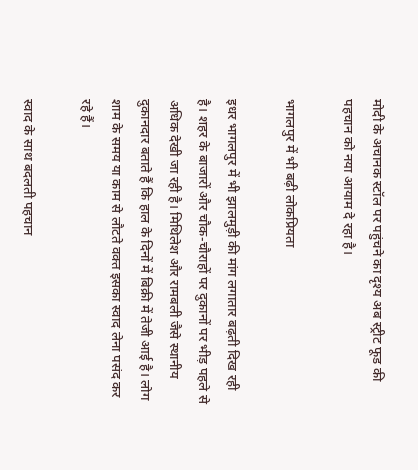मोदी के अचानक स्टॉल पर पहुंचने का दृश्य अब स्ट्रीट फूड की पहचान को नया आयाम दे रहा है।

भागलपुर में भी बढ़ी लोकप्रियता

इधर भागलपुर में भी झालमुड़ी की मांग लगातार बढ़ती दिख रही है। शहर के बाजारों और चौक-चौराहों पर दुकानों पर भीड़ पहले से अधिक देखी जा रही है। मिथिलेश और रामबली जैसे स्थानीय दुकानदार बताते हैं कि हाल के दिनों में बिक्री में तेजी आई है। लोग शाम के समय या काम से लौटते वक्त इसका स्वाद लेना पसंद कर रहे हैं।

स्वाद के साथ बदलती पहचान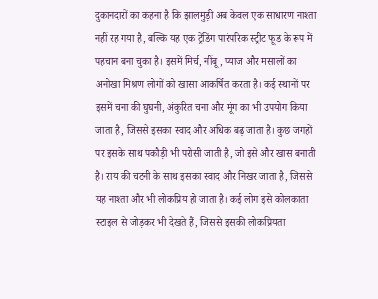दुकानदारों का कहना है कि झालमुड़ी अब केवल एक साधारण नाश्ता नहीं रह गया है, बल्कि यह एक ट्रेंडिंग पारंपरिक स्ट्रीट फूड के रूप में पहचान बना चुका है। इसमें मिर्च, नींबू, प्याज और मसालों का अनोखा मिश्रण लोगों को खासा आकर्षित करता है। कई स्थानों पर इसमें चना की घुघनी, अंकुरित चना और मूंग का भी उपयोग किया जाता है, जिससे इसका स्वाद और अधिक बढ़ जाता है। कुछ जगहों पर इसके साथ पकौड़ी भी परोसी जाती है, जो इसे और खास बनाती है। राय की चटनी के साथ इसका स्वाद और निखर जाता है, जिससे यह नाश्ता और भी लोकप्रिय हो जाता है। कई लोग इसे कोलकाता स्टाइल से जोड़कर भी देखते हैं, जिससे इसकी लोकप्रियता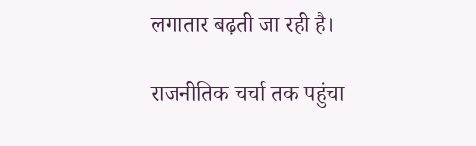लगातार बढ़ती जा रही है।

राजनीतिक चर्चा तक पहुंचा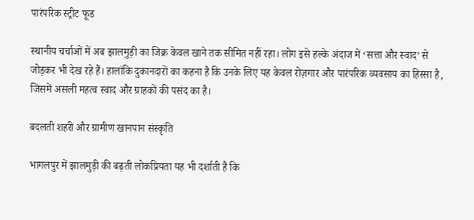पारंपरिक स्ट्रीट फूड

स्थानीय चर्चाओं में अब झालमुड़ी का जिक्र केवल खाने तक सीमित नहीं रहा। लोग इसे हल्के अंदाज में ‘सत्ता और स्वाद’ से जोड़कर भी देख रहे हैं। हालांकि दुकानदारों का कहना है कि उनके लिए यह केवल रोज़गार और पारंपरिक व्यवसाय का हिस्सा है, जिसमें असली महत्व स्वाद और ग्राहकों की पसंद का है।

बदलती शहरी और ग्रामीण खानपान संस्कृति

भागलपुर में झालमुड़ी की बढ़ती लोकप्रियता यह भी दर्शाती है कि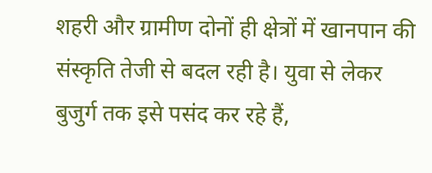शहरी और ग्रामीण दोनों ही क्षेत्रों में खानपान की संस्कृति तेजी से बदल रही है। युवा से लेकर बुजुर्ग तक इसे पसंद कर रहे हैं,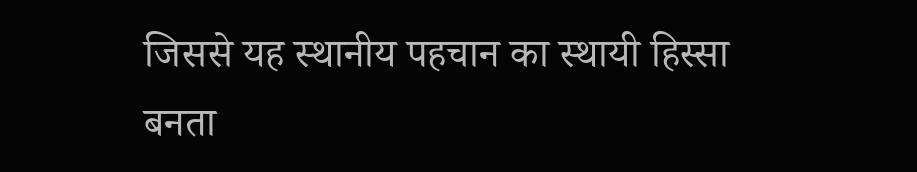जिससे यह स्थानीय पहचान का स्थायी हिस्सा बनता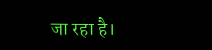जा रहा है।